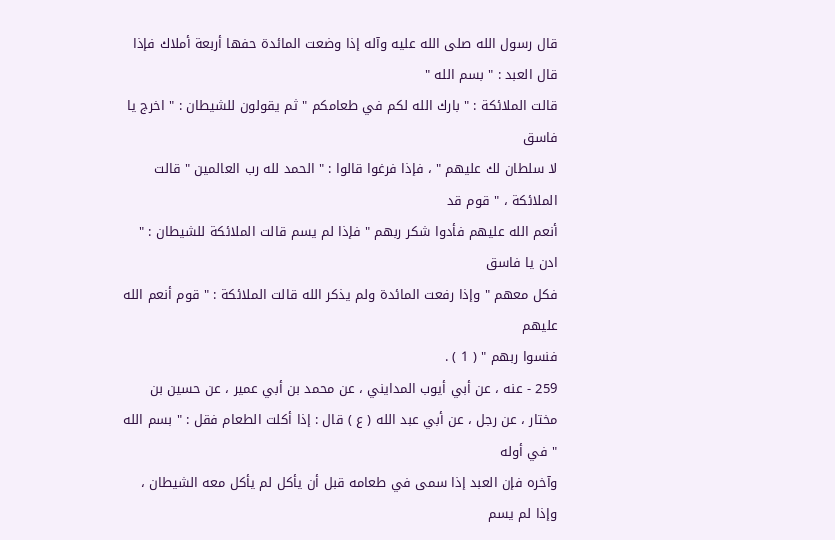قال رسول الله صلى الله عليه وآله إذا وضعت المائدة حفها أربعة أملاك فإذا قال العبد : " بسم الله "
قالت الملائكة : " بارك الله لكم في طعامكم " ثم يقولون للشيطان : " اخرج يا فاسق
لا سلطان لك عليهم " ، فإذا فرغوا قالوا : " الحمد لله رب العالمين " قالت الملائكة ، " قوم قد
أنعم الله عليهم فأدوا شكر ربهم " فإذا لم يسم قالت الملائكة للشيطان : " ادن يا فاسق
فكل معهم " وإذا رفعت المائدة ولم يذكر الله قالت الملائكة : " قوم أنعم الله عليهم
فنسوا ربهم " ( 1 ) .
259 - عنه ، عن أبي أيوب المدايني ، عن محمد بن أبي عمير ، عن حسين بن
مختار ، عن رجل ، عن أبي عبد الله ( ع ) قال : إذا أكلت الطعام فقل : " بسم الله " في أوله
وآخره فإن العبد إذا سمى في طعامه قبل أن يأكل لم يأكل معه الشيطان ، وإذا لم يسم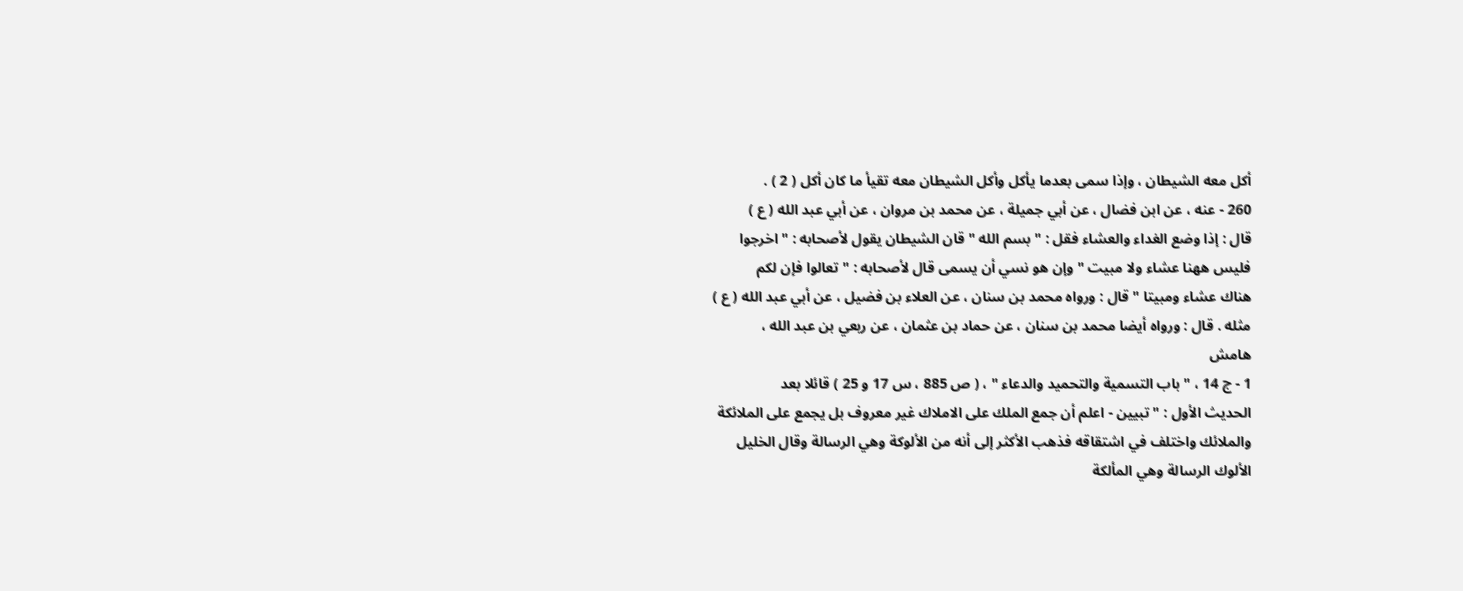أكل معه الشيطان ، وإذا سمى بعدما يأكل وأكل الشيطان معه تقيأ ما كان أكل ( 2 ) .
260 - عنه ، عن ابن فضال ، عن أبي جميلة ، عن محمد بن مروان ، عن أبي عبد الله ( ع )
قال : إذا وضع الغداء والعشاء فقل : " بسم الله " قان الشيطان يقول لأصحابه : " اخرجوا
فليس ههنا عشاء ولا مبيت " وإن هو نسي أن يسمى قال لأصحابه : " تعالوا فإن لكم
هناك عشاء ومبيتا " قال : ورواه محمد بن سنان ، عن العلاء بن فضيل ، عن أبي عبد الله ( ع )
مثله . قال : ورواه أيضا محمد بن سنان ، عن حماد بن عثمان ، عن ربعي بن عبد الله ،
هامش
1 - ج 14 ، " باب التسمية والتحميد والدعاء " ، ( ص 885 ، س 17 و 25 ) قائلا بعد
الحديث الأول : " تبيين - اعلم أن جمع الملك على الاملاك غير معروف بل يجمع على الملائكة
والملائك واختلف في اشتقاقه فذهب الأكثر إلى أنه من الألوكة وهي الرسالة وقال الخليل
الألوك الرسالة وهي المألكة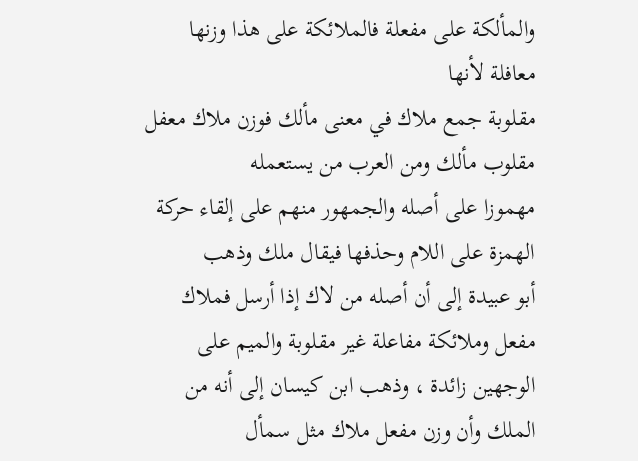والمألكة على مفعلة فالملائكة على هذا وزنها معافلة لأنها
مقلوبة جمع ملاك في معنى مألك فوزن ملاك معفل مقلوب مألك ومن العرب من يستعمله
مهموزا على أصله والجمهور منهم على إلقاء حركة الهمزة على اللام وحذفها فيقال ملك وذهب
أبو عبيدة إلى أن أصله من لاك إذا أرسل فملاك مفعل وملائكة مفاعلة غير مقلوبة والميم على
الوجهين زائدة ، وذهب ابن كيسان إلى أنه من الملك وأن وزن مفعل ملاك مثل سمأل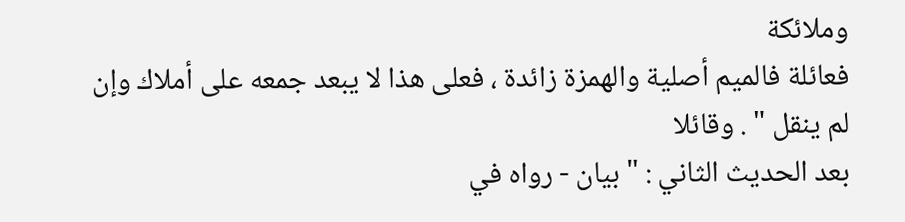وملائكة
فعائلة فالميم أصلية والهمزة زائدة ، فعلى هذا لا يبعد جمعه على أملاك وإن لم ينقل " . وقائلا
بعد الحديث الثاني : " بيان - رواه في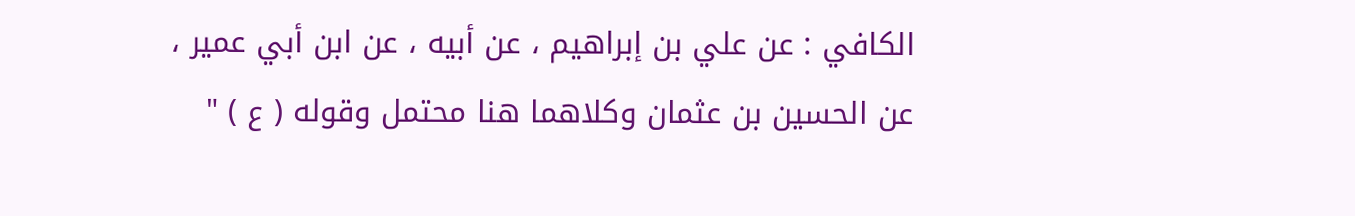الكافي : عن علي بن إبراهيم ، عن أبيه ، عن ابن أبي عمير ،
عن الحسين بن عثمان وكلاهما هنا محتمل وقوله ( ع ) "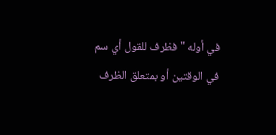في أوله " فظرف للقول أي سم
في الوقتين أو بمتعلق الظرف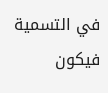في التسمية فيكون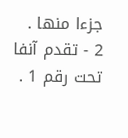جزءا منها .
2 - تقدم آنفا تحت رقم 1 .